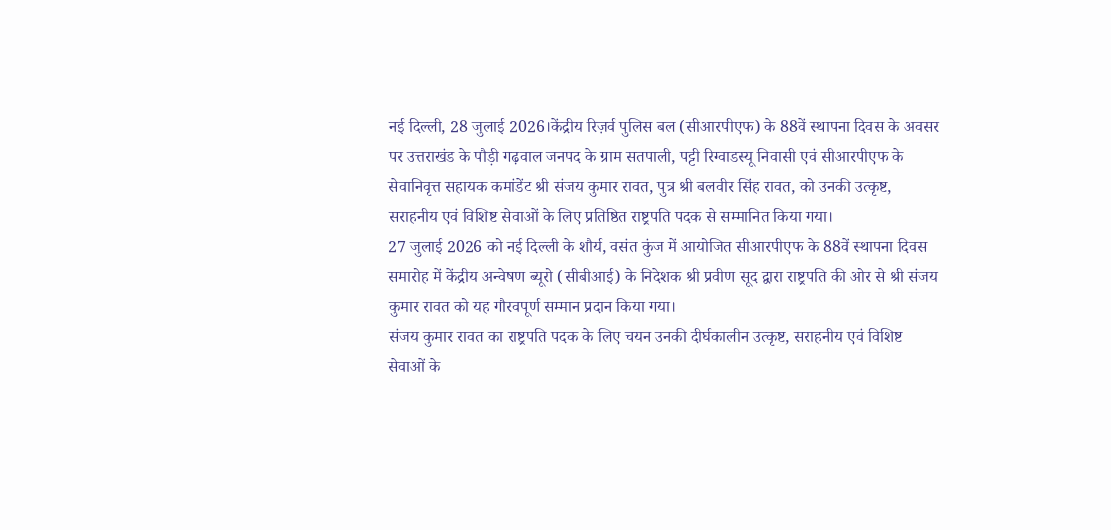नई दिल्ली, 28 जुलाई 2026।केंद्रीय रिज़र्व पुलिस बल (सीआरपीएफ) के 88वें स्थापना दिवस के अवसर पर उत्तराखंड के पौड़ी गढ़वाल जनपद के ग्राम सतपाली, पट्टी रिग्वाडस्यू निवासी एवं सीआरपीएफ के सेवानिवृत्त सहायक कमांडेंट श्री संजय कुमार रावत, पुत्र श्री बलवीर सिंह रावत, को उनकी उत्कृष्ट, सराहनीय एवं विशिष्ट सेवाओं के लिए प्रतिष्ठित राष्ट्रपति पदक से सम्मानित किया गया।
27 जुलाई 2026 को नई दिल्ली के शौर्य, वसंत कुंज में आयोजित सीआरपीएफ के 88वें स्थापना दिवस समारोह में केंद्रीय अन्वेषण ब्यूरो (सीबीआई) के निदेशक श्री प्रवीण सूद द्वारा राष्ट्रपति की ओर से श्री संजय कुमार रावत को यह गौरवपूर्ण सम्मान प्रदान किया गया।
संजय कुमार रावत का राष्ट्रपति पदक के लिए चयन उनकी दीर्घकालीन उत्कृष्ट, सराहनीय एवं विशिष्ट सेवाओं के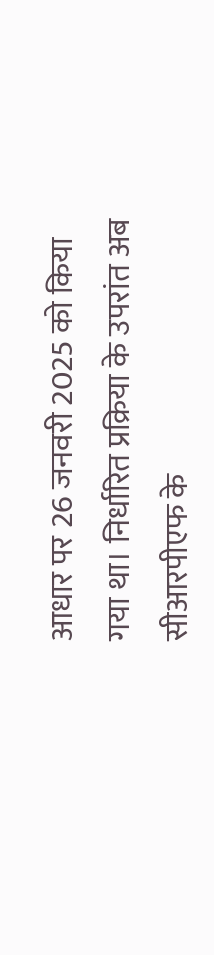आधार पर 26 जनवरी 2025 को किया गया था। निर्धारित प्रक्रिया के उपरांत अब सीआरपीएफ के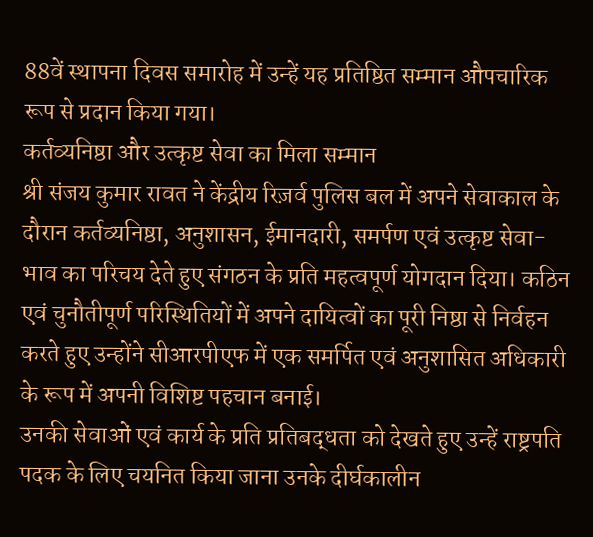88वें स्थापना दिवस समारोह में उन्हें यह प्रतिष्ठित सम्मान औपचारिक रूप से प्रदान किया गया।
कर्तव्यनिष्ठा और उत्कृष्ट सेवा का मिला सम्मान
श्री संजय कुमार रावत ने केंद्रीय रिज़र्व पुलिस बल में अपने सेवाकाल के दौरान कर्तव्यनिष्ठा, अनुशासन, ईमानदारी, समर्पण एवं उत्कृष्ट सेवा-भाव का परिचय देते हुए संगठन के प्रति महत्वपूर्ण योगदान दिया। कठिन एवं चुनौतीपूर्ण परिस्थितियों में अपने दायित्वों का पूरी निष्ठा से निर्वहन करते हुए उन्होंने सीआरपीएफ में एक समर्पित एवं अनुशासित अधिकारी के रूप में अपनी विशिष्ट पहचान बनाई।
उनकी सेवाओं एवं कार्य के प्रति प्रतिबद्धता को देखते हुए उन्हें राष्ट्रपति पदक के लिए चयनित किया जाना उनके दीर्घकालीन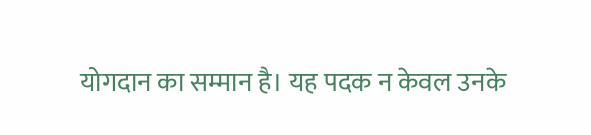योगदान का सम्मान है। यह पदक न केवल उनके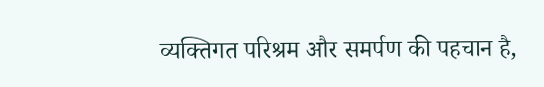व्यक्तिगत परिश्रम और समर्पण की पहचान है,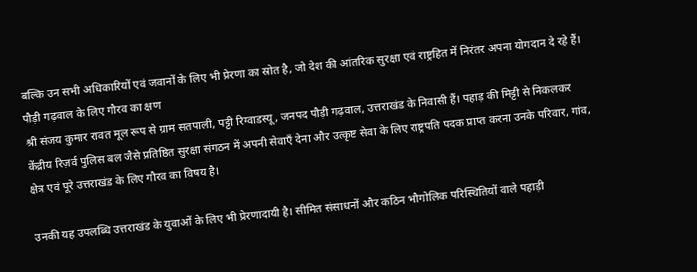बल्कि उन सभी अधिकारियों एवं जवानों के लिए भी प्रेरणा का स्रोत है, जो देश की आंतरिक सुरक्षा एवं राष्ट्रहित में निरंतर अपना योगदान दे रहे हैं।
पौड़ी गढ़वाल के लिए गौरव का क्षण
श्री संजय कुमार रावत मूल रूप से ग्राम सतपाली, पट्टी रिग्वाडस्यू, जनपद पौड़ी गढ़वाल, उत्तराखंड के निवासी हैं। पहाड़ की मिट्टी से निकलकर केंद्रीय रिज़र्व पुलिस बल जैसे प्रतिष्ठित सुरक्षा संगठन में अपनी सेवाएँ देना और उत्कृष्ट सेवा के लिए राष्ट्रपति पदक प्राप्त करना उनके परिवार, गांव, क्षेत्र एवं पूरे उत्तराखंड के लिए गौरव का विषय है।

उनकी यह उपलब्धि उत्तराखंड के युवाओं के लिए भी प्रेरणादायी है। सीमित संसाधनों और कठिन भौगोलिक परिस्थितियों वाले पहाड़ी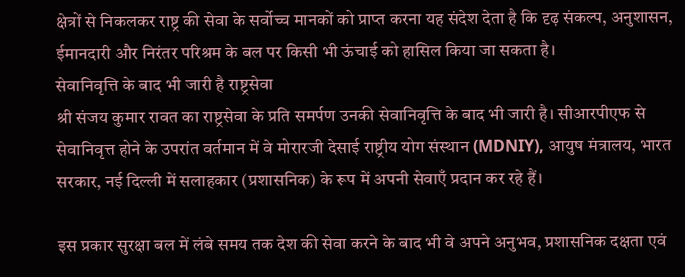क्षेत्रों से निकलकर राष्ट्र की सेवा के सर्वोच्च मानकों को प्राप्त करना यह संदेश देता है कि दृढ़ संकल्प, अनुशासन, ईमानदारी और निरंतर परिश्रम के बल पर किसी भी ऊंचाई को हासिल किया जा सकता है।
सेवानिवृत्ति के बाद भी जारी है राष्ट्रसेवा
श्री संजय कुमार रावत का राष्ट्रसेवा के प्रति समर्पण उनकी सेवानिवृत्ति के बाद भी जारी है। सीआरपीएफ से सेवानिवृत्त होने के उपरांत वर्तमान में वे मोरारजी देसाई राष्ट्रीय योग संस्थान (MDNIY), आयुष मंत्रालय, भारत सरकार, नई दिल्ली में सलाहकार (प्रशासनिक) के रूप में अपनी सेवाएँ प्रदान कर रहे हैं।

इस प्रकार सुरक्षा बल में लंबे समय तक देश की सेवा करने के बाद भी वे अपने अनुभव, प्रशासनिक दक्षता एवं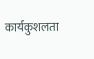कार्यकुशलता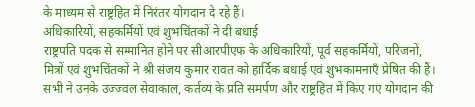के माध्यम से राष्ट्रहित में निरंतर योगदान दे रहे हैं।
अधिकारियों, सहकर्मियों एवं शुभचिंतकों ने दी बधाई
राष्ट्रपति पदक से सम्मानित होने पर सीआरपीएफ के अधिकारियों, पूर्व सहकर्मियों, परिजनों, मित्रों एवं शुभचिंतकों ने श्री संजय कुमार रावत को हार्दिक बधाई एवं शुभकामनाएँ प्रेषित की हैं।
सभी ने उनके उज्ज्वल सेवाकाल, कर्तव्य के प्रति समर्पण और राष्ट्रहित में किए गए योगदान की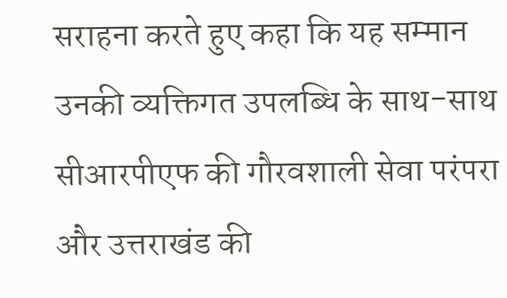सराहना करते हुए कहा कि यह सम्मान उनकी व्यक्तिगत उपलब्धि के साथ-साथ सीआरपीएफ की गौरवशाली सेवा परंपरा और उत्तराखंड की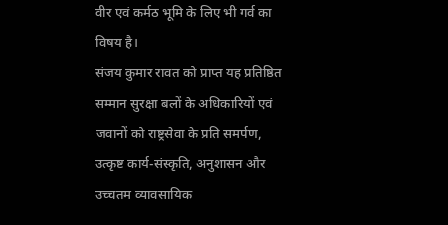वीर एवं कर्मठ भूमि के लिए भी गर्व का विषय है।
संजय कुमार रावत को प्राप्त यह प्रतिष्ठित सम्मान सुरक्षा बलों के अधिकारियों एवं जवानों को राष्ट्रसेवा के प्रति समर्पण, उत्कृष्ट कार्य-संस्कृति, अनुशासन और उच्चतम व्यावसायिक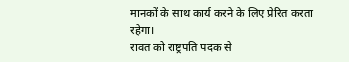मानकों के साथ कार्य करने के लिए प्रेरित करता रहेगा।
रावत को राष्ट्रपति पदक से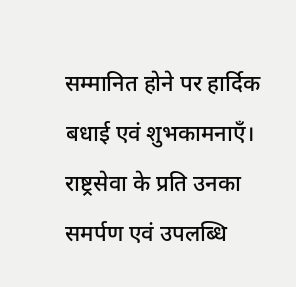सम्मानित होने पर हार्दिक बधाई एवं शुभकामनाएँ। राष्ट्रसेवा के प्रति उनका समर्पण एवं उपलब्धि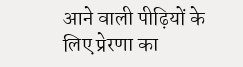आने वाली पीढ़ियों के लिए प्रेरणा का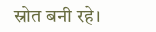स्रोत बनी रहे।